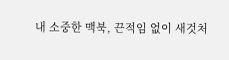내 소중한 맥북, 끈적임 없이 새것처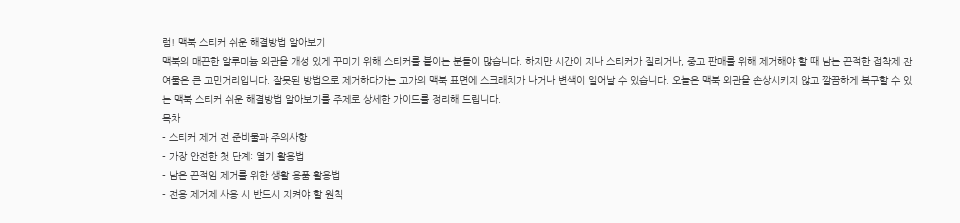럼! 맥북 스티커 쉬운 해결방법 알아보기
맥북의 매끈한 알루미늄 외관을 개성 있게 꾸미기 위해 스티커를 붙이는 분들이 많습니다. 하지만 시간이 지나 스티커가 질리거나, 중고 판매를 위해 제거해야 할 때 남는 끈적한 접착제 잔여물은 큰 고민거리입니다. 잘못된 방법으로 제거하다가는 고가의 맥북 표면에 스크래치가 나거나 변색이 일어날 수 있습니다. 오늘은 맥북 외관을 손상시키지 않고 깔끔하게 복구할 수 있는 맥북 스티커 쉬운 해결방법 알아보기를 주제로 상세한 가이드를 정리해 드립니다.
목차
- 스티커 제거 전 준비물과 주의사항
- 가장 안전한 첫 단계: 열기 활용법
- 남은 끈적임 제거를 위한 생활 용품 활용법
- 전용 제거제 사용 시 반드시 지켜야 할 원칙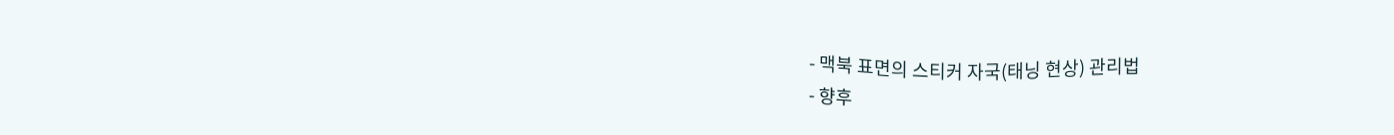- 맥북 표면의 스티커 자국(태닝 현상) 관리법
- 향후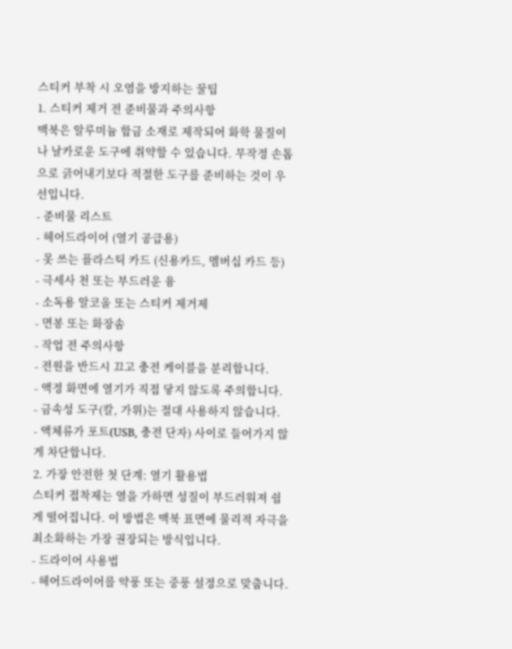스티커 부착 시 오염을 방지하는 꿀팁
1. 스티커 제거 전 준비물과 주의사항
맥북은 알루미늄 합금 소재로 제작되어 화학 물질이나 날카로운 도구에 취약할 수 있습니다. 무작정 손톱으로 긁어내기보다 적절한 도구를 준비하는 것이 우선입니다.
- 준비물 리스트
- 헤어드라이어 (열기 공급용)
- 못 쓰는 플라스틱 카드 (신용카드, 멤버십 카드 등)
- 극세사 천 또는 부드러운 융
- 소독용 알코올 또는 스티커 제거제
- 면봉 또는 화장솜
- 작업 전 주의사항
- 전원을 반드시 끄고 충전 케이블을 분리합니다.
- 액정 화면에 열기가 직접 닿지 않도록 주의합니다.
- 금속성 도구(칼, 가위)는 절대 사용하지 않습니다.
- 액체류가 포트(USB, 충전 단자) 사이로 들어가지 않게 차단합니다.
2. 가장 안전한 첫 단계: 열기 활용법
스티커 접착제는 열을 가하면 성질이 부드러워져 쉽게 떨어집니다. 이 방법은 맥북 표면에 물리적 자극을 최소화하는 가장 권장되는 방식입니다.
- 드라이어 사용법
- 헤어드라이어를 약풍 또는 중풍 설정으로 맞춥니다.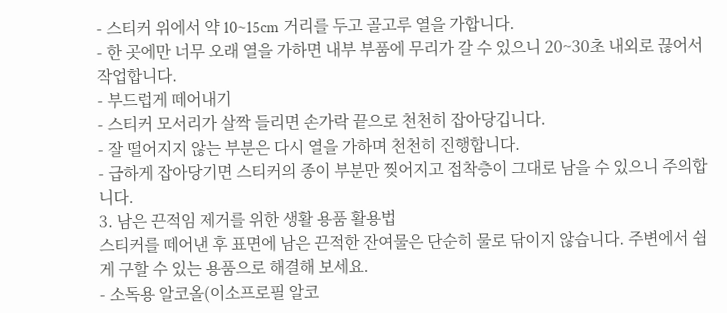- 스티커 위에서 약 10~15cm 거리를 두고 골고루 열을 가합니다.
- 한 곳에만 너무 오래 열을 가하면 내부 부품에 무리가 갈 수 있으니 20~30초 내외로 끊어서 작업합니다.
- 부드럽게 떼어내기
- 스티커 모서리가 살짝 들리면 손가락 끝으로 천천히 잡아당깁니다.
- 잘 떨어지지 않는 부분은 다시 열을 가하며 천천히 진행합니다.
- 급하게 잡아당기면 스티커의 종이 부분만 찢어지고 접착층이 그대로 남을 수 있으니 주의합니다.
3. 남은 끈적임 제거를 위한 생활 용품 활용법
스티커를 떼어낸 후 표면에 남은 끈적한 잔여물은 단순히 물로 닦이지 않습니다. 주변에서 쉽게 구할 수 있는 용품으로 해결해 보세요.
- 소독용 알코올(이소프로필 알코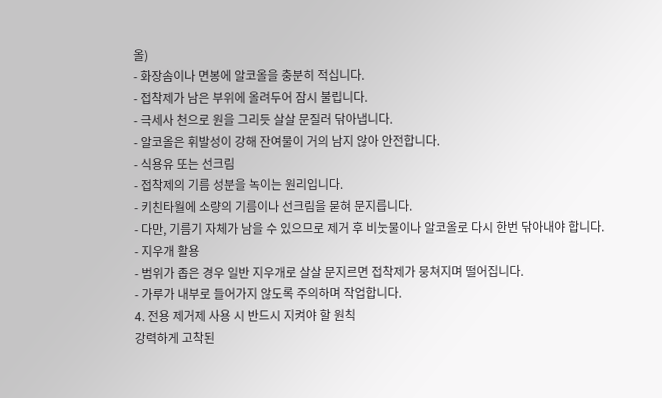올)
- 화장솜이나 면봉에 알코올을 충분히 적십니다.
- 접착제가 남은 부위에 올려두어 잠시 불립니다.
- 극세사 천으로 원을 그리듯 살살 문질러 닦아냅니다.
- 알코올은 휘발성이 강해 잔여물이 거의 남지 않아 안전합니다.
- 식용유 또는 선크림
- 접착제의 기름 성분을 녹이는 원리입니다.
- 키친타월에 소량의 기름이나 선크림을 묻혀 문지릅니다.
- 다만, 기름기 자체가 남을 수 있으므로 제거 후 비눗물이나 알코올로 다시 한번 닦아내야 합니다.
- 지우개 활용
- 범위가 좁은 경우 일반 지우개로 살살 문지르면 접착제가 뭉쳐지며 떨어집니다.
- 가루가 내부로 들어가지 않도록 주의하며 작업합니다.
4. 전용 제거제 사용 시 반드시 지켜야 할 원칙
강력하게 고착된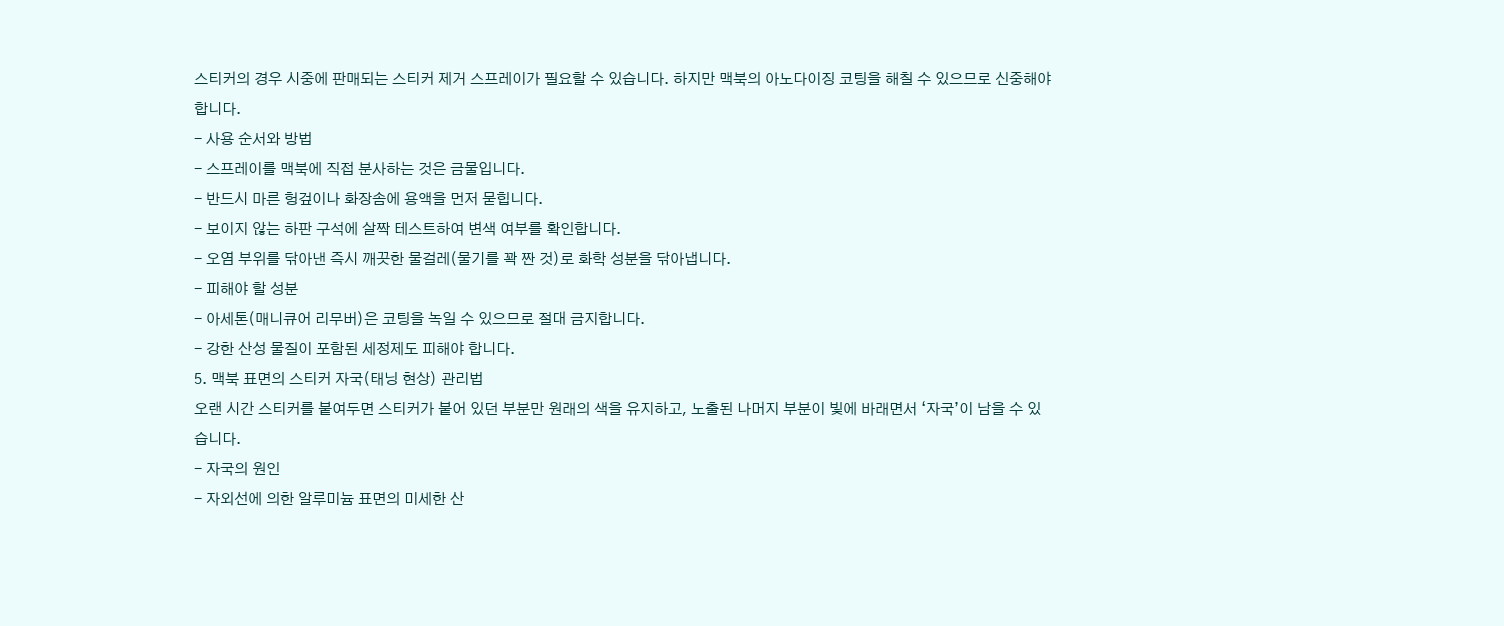스티커의 경우 시중에 판매되는 스티커 제거 스프레이가 필요할 수 있습니다. 하지만 맥북의 아노다이징 코팅을 해칠 수 있으므로 신중해야 합니다.
- 사용 순서와 방법
- 스프레이를 맥북에 직접 분사하는 것은 금물입니다.
- 반드시 마른 헝겊이나 화장솜에 용액을 먼저 묻힙니다.
- 보이지 않는 하판 구석에 살짝 테스트하여 변색 여부를 확인합니다.
- 오염 부위를 닦아낸 즉시 깨끗한 물걸레(물기를 꽉 짠 것)로 화학 성분을 닦아냅니다.
- 피해야 할 성분
- 아세톤(매니큐어 리무버)은 코팅을 녹일 수 있으므로 절대 금지합니다.
- 강한 산성 물질이 포함된 세정제도 피해야 합니다.
5. 맥북 표면의 스티커 자국(태닝 현상) 관리법
오랜 시간 스티커를 붙여두면 스티커가 붙어 있던 부분만 원래의 색을 유지하고, 노출된 나머지 부분이 빛에 바래면서 ‘자국’이 남을 수 있습니다.
- 자국의 원인
- 자외선에 의한 알루미늄 표면의 미세한 산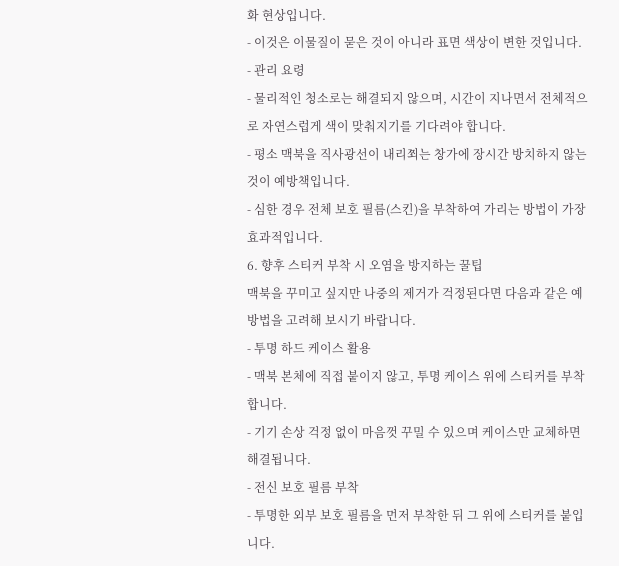화 현상입니다.
- 이것은 이물질이 묻은 것이 아니라 표면 색상이 변한 것입니다.
- 관리 요령
- 물리적인 청소로는 해결되지 않으며, 시간이 지나면서 전체적으로 자연스럽게 색이 맞춰지기를 기다려야 합니다.
- 평소 맥북을 직사광선이 내리쬐는 창가에 장시간 방치하지 않는 것이 예방책입니다.
- 심한 경우 전체 보호 필름(스킨)을 부착하여 가리는 방법이 가장 효과적입니다.
6. 향후 스티커 부착 시 오염을 방지하는 꿀팁
맥북을 꾸미고 싶지만 나중의 제거가 걱정된다면 다음과 같은 예방법을 고려해 보시기 바랍니다.
- 투명 하드 케이스 활용
- 맥북 본체에 직접 붙이지 않고, 투명 케이스 위에 스티커를 부착합니다.
- 기기 손상 걱정 없이 마음껏 꾸밀 수 있으며 케이스만 교체하면 해결됩니다.
- 전신 보호 필름 부착
- 투명한 외부 보호 필름을 먼저 부착한 뒤 그 위에 스티커를 붙입니다.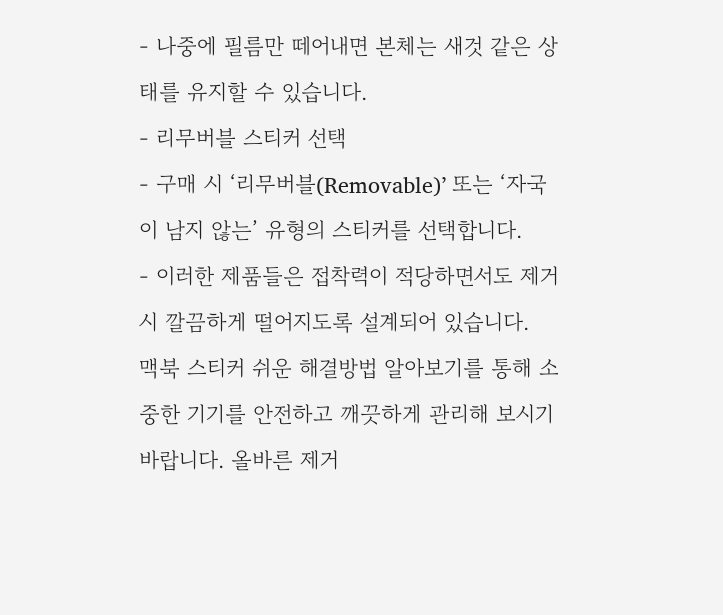- 나중에 필름만 떼어내면 본체는 새것 같은 상태를 유지할 수 있습니다.
- 리무버블 스티커 선택
- 구매 시 ‘리무버블(Removable)’ 또는 ‘자국이 남지 않는’ 유형의 스티커를 선택합니다.
- 이러한 제품들은 접착력이 적당하면서도 제거 시 깔끔하게 떨어지도록 설계되어 있습니다.
맥북 스티커 쉬운 해결방법 알아보기를 통해 소중한 기기를 안전하고 깨끗하게 관리해 보시기 바랍니다. 올바른 제거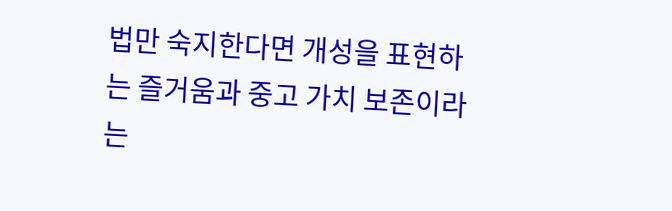법만 숙지한다면 개성을 표현하는 즐거움과 중고 가치 보존이라는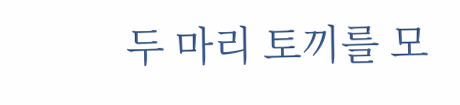두 마리 토끼를 모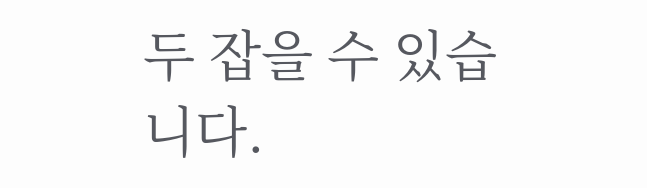두 잡을 수 있습니다.